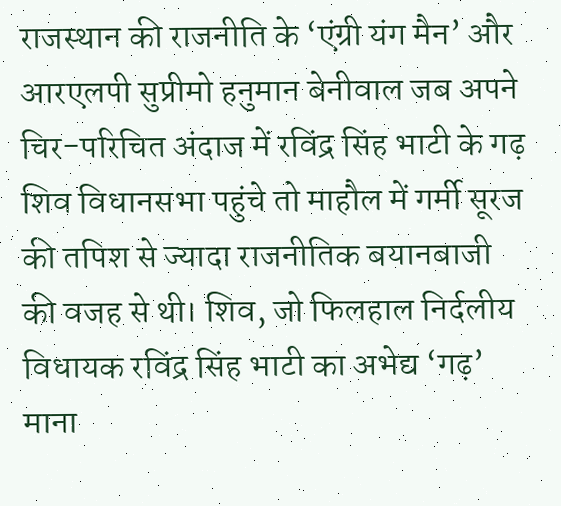राजस्थान की राजनीति के ‘एंग्री यंग मैन’ और आरएलपी सुप्रीमो हनुमान बेनीवाल जब अपने चिर-परिचित अंदाज में रविंद्र सिंह भाटी के गढ़ शिव विधानसभा पहुंचे तो माहौल में गर्मी सूरज की तपिश से ज्यादा राजनीतिक बयानबाजी की वजह से थी। शिव, जो फिलहाल निर्दलीय विधायक रविंद्र सिंह भाटी का अभेद्य ‘गढ़’ माना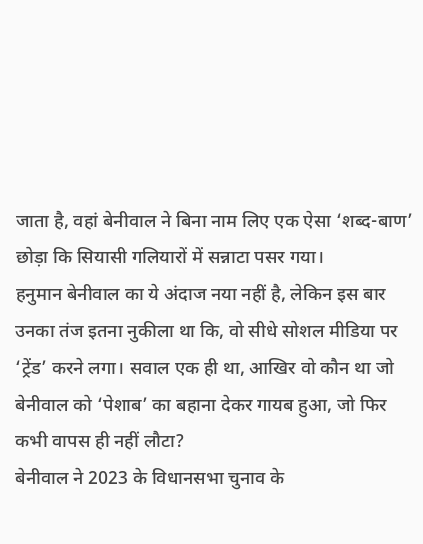जाता है, वहां बेनीवाल ने बिना नाम लिए एक ऐसा ‘शब्द-बाण’ छोड़ा कि सियासी गलियारों में सन्नाटा पसर गया।
हनुमान बेनीवाल का ये अंदाज नया नहीं है, लेकिन इस बार उनका तंज इतना नुकीला था कि, वो सीधे सोशल मीडिया पर ‘ट्रेंड’ करने लगा। सवाल एक ही था, आखिर वो कौन था जो बेनीवाल को ‘पेशाब’ का बहाना देकर गायब हुआ, जो फिर कभी वापस ही नहीं लौटा?
बेनीवाल ने 2023 के विधानसभा चुनाव के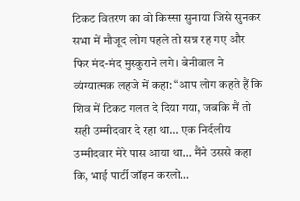टिकट वितरण का वो किस्सा सुनाया जिसे सुनकर सभा में मौजूद लोग पहले तो सन्न रह गए और फिर मंद-मंद मुस्कुराने लगे। बेनीवाल ने व्यंग्यात्मक लहजे में कहा: “आप लोग कहते हैं कि शिव में टिकट गलत दे दिया गया, जबकि मैं तो सही उम्मीदवार दे रहा था… एक निर्दलीय उम्मीदवार मेरे पास आया था… मैंने उससे कहा कि, भाई पार्टी जॉइन करलो…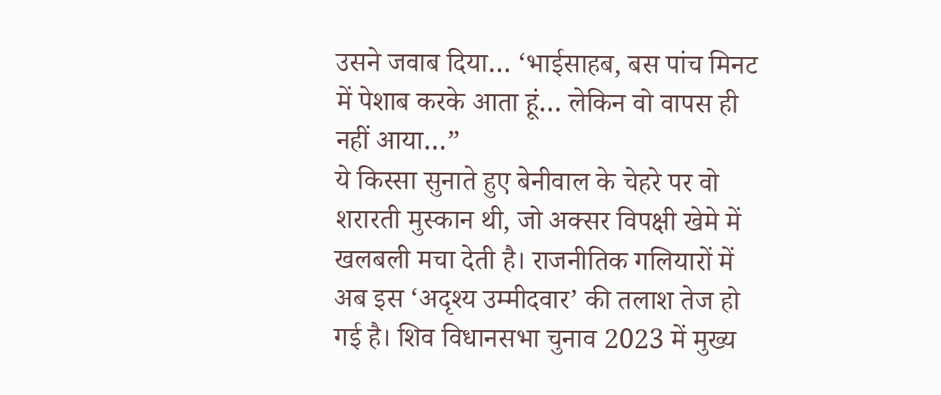उसने जवाब दिया… ‘भाईसाहब, बस पांच मिनट में पेशाब करके आता हूं… लेकिन वो वापस ही नहीं आया…”
ये किस्सा सुनाते हुए बेनीवाल के चेहरे पर वो शरारती मुस्कान थी, जो अक्सर विपक्षी खेमे में खलबली मचा देती है। राजनीतिक गलियारों में अब इस ‘अदृश्य उम्मीदवार’ की तलाश तेज हो गई है। शिव विधानसभा चुनाव 2023 में मुख्य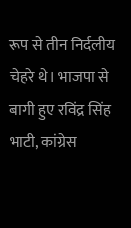रूप से तीन निर्दलीय चेहरे थे। भाजपा से बागी हुए रविंद्र सिंह भाटी, कांग्रेस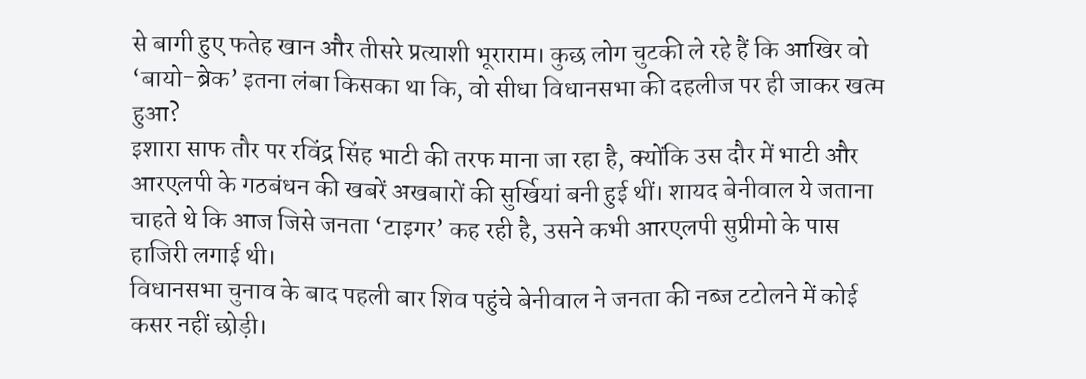से बागी हुए फतेह खान और तीसरे प्रत्याशी भूराराम। कुछ लोग चुटकी ले रहे हैं कि आखिर वो ‘बायो-ब्रेक’ इतना लंबा किसका था कि, वो सीधा विधानसभा की दहलीज पर ही जाकर खत्म हुआ?
इशारा साफ तौर पर रविंद्र सिंह भाटी की तरफ माना जा रहा है, क्योंकि उस दौर में भाटी और आरएलपी के गठबंधन की खबरें अखबारों की सुर्खियां बनी हुई थीं। शायद बेनीवाल ये जताना चाहते थे कि आज जिसे जनता ‘टाइगर’ कह रही है, उसने कभी आरएलपी सुप्रीमो के पास हाजिरी लगाई थी।
विधानसभा चुनाव के बाद पहली बार शिव पहुंचे बेनीवाल ने जनता की नब्ज टटोलने में कोई कसर नहीं छोड़ी।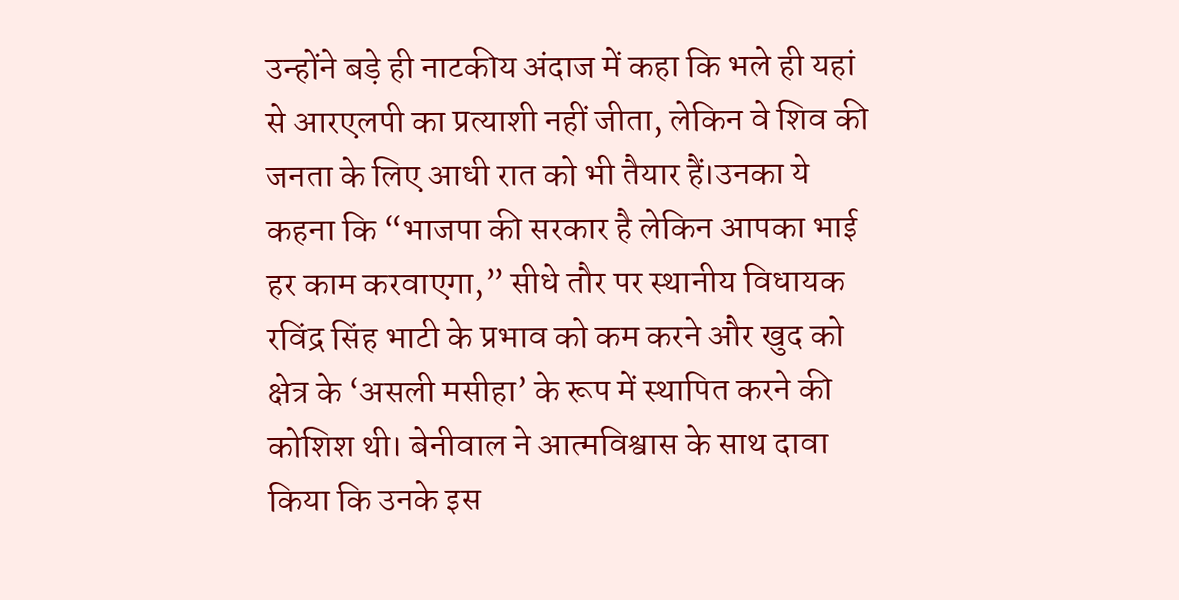उन्होंने बड़े ही नाटकीय अंदाज में कहा कि भले ही यहां से आरएलपी का प्रत्याशी नहीं जीता, लेकिन वे शिव की जनता के लिए आधी रात को भी तैयार हैं।उनका ये कहना कि “भाजपा की सरकार है लेकिन आपका भाई हर काम करवाएगा,” सीधे तौर पर स्थानीय विधायक रविंद्र सिंह भाटी के प्रभाव को कम करने और खुद को क्षेत्र के ‘असली मसीहा’ के रूप में स्थापित करने की कोशिश थी। बेनीवाल ने आत्मविश्वास के साथ दावा किया कि उनके इस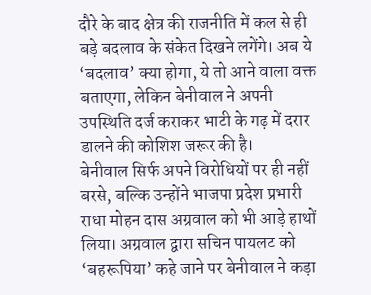दौरे के बाद क्षेत्र की राजनीति में कल से ही बड़े बदलाव के संकेत दिखने लगेंगे। अब ये ‘बदलाव’ क्या होगा, ये तो आने वाला वक्त बताएगा, लेकिन बेनीवाल ने अपनी उपस्थिति दर्ज कराकर भाटी के गढ़ में दरार डालने की कोशिश जरूर की है।
बेनीवाल सिर्फ अपने विरोधियों पर ही नहीं बरसे, बल्कि उन्होंने भाजपा प्रदेश प्रभारी राधा मोहन दास अग्रवाल को भी आड़े हाथों लिया। अग्रवाल द्वारा सचिन पायलट को ‘बहरूपिया’ कहे जाने पर बेनीवाल ने कड़ा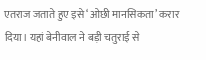एतराज जताते हुए इसे ‘ओछी मानसिकता’ करार दिया। यहां बेनीवाल ने बड़ी चतुराई से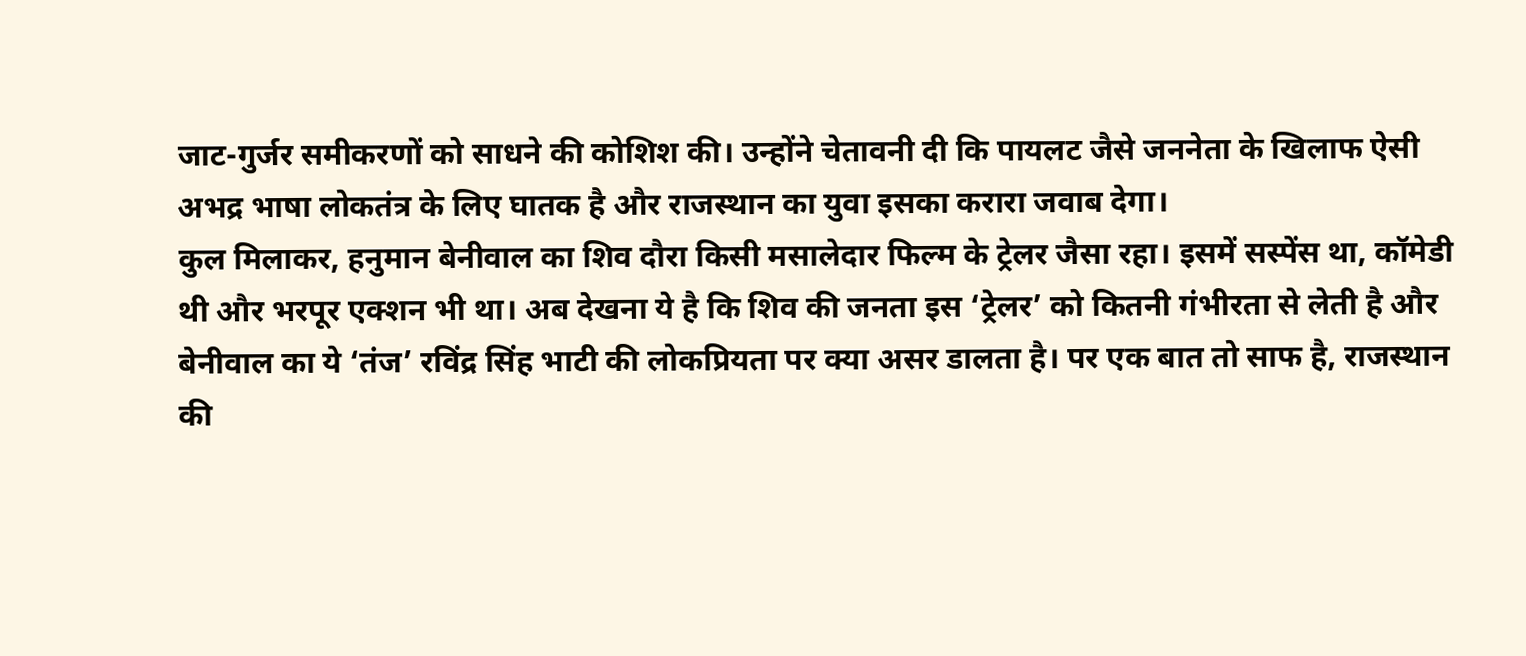जाट-गुर्जर समीकरणों को साधने की कोशिश की। उन्होंने चेतावनी दी कि पायलट जैसे जननेता के खिलाफ ऐसी अभद्र भाषा लोकतंत्र के लिए घातक है और राजस्थान का युवा इसका करारा जवाब देगा।
कुल मिलाकर, हनुमान बेनीवाल का शिव दौरा किसी मसालेदार फिल्म के ट्रेलर जैसा रहा। इसमें सस्पेंस था, कॉमेडी थी और भरपूर एक्शन भी था। अब देखना ये है कि शिव की जनता इस ‘ट्रेलर’ को कितनी गंभीरता से लेती है और बेनीवाल का ये ‘तंज’ रविंद्र सिंह भाटी की लोकप्रियता पर क्या असर डालता है। पर एक बात तो साफ है, राजस्थान की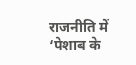राजनीति में ‘पेशाब के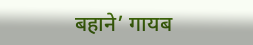बहाने’ गायब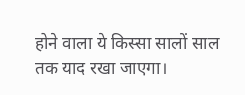होने वाला ये किस्सा सालों साल तक याद रखा जाएगा।